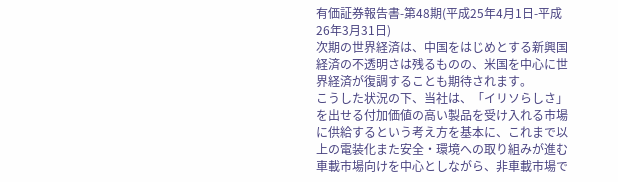有価証券報告書-第48期(平成25年4月1日-平成26年3月31日)
次期の世界経済は、中国をはじめとする新興国経済の不透明さは残るものの、米国を中心に世界経済が復調することも期待されます。
こうした状況の下、当社は、「イリソらしさ」を出せる付加価値の高い製品を受け入れる市場に供給するという考え方を基本に、これまで以上の電装化また安全・環境への取り組みが進む車載市場向けを中心としながら、非車載市場で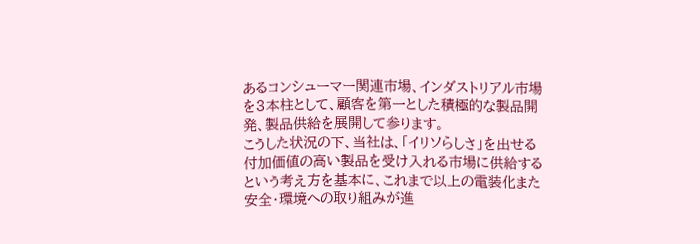あるコンシューマー関連市場、インダストリアル市場を3本柱として、顧客を第一とした積極的な製品開発、製品供給を展開して参ります。
こうした状況の下、当社は、「イリソらしさ」を出せる付加価値の高い製品を受け入れる市場に供給するという考え方を基本に、これまで以上の電装化また安全・環境への取り組みが進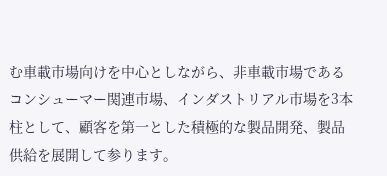む車載市場向けを中心としながら、非車載市場であるコンシューマー関連市場、インダストリアル市場を3本柱として、顧客を第一とした積極的な製品開発、製品供給を展開して参ります。